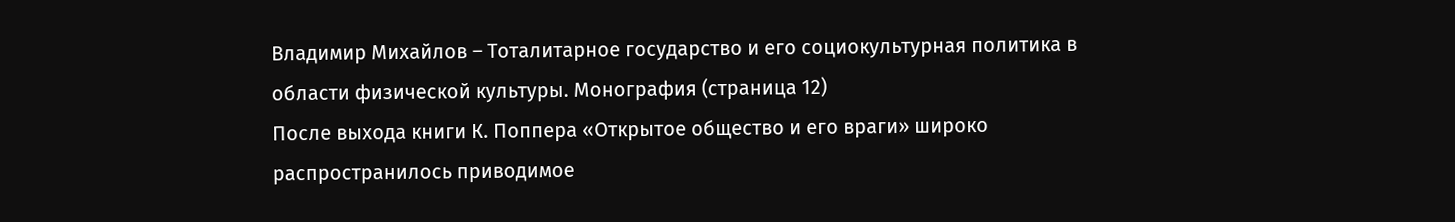Владимир Михайлов – Тоталитарное государство и его социокультурная политика в области физической культуры. Монография (страница 12)
После выхода книги К. Поппера «Открытое общество и его враги» широко распространилось приводимое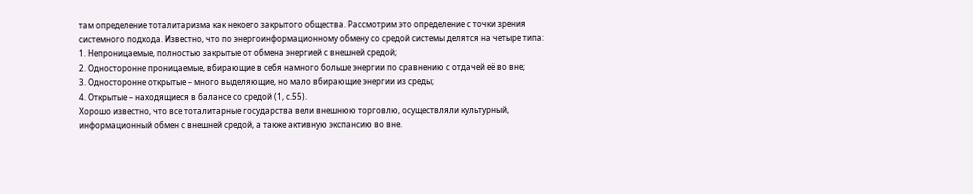там определение тоталитаризма как некоего закрытого общества. Рассмотрим это определение с точки зрения системного подхода. Известно, что по энергоинформационному обмену со средой системы делятся на четыре типа:
1. Непроницаемые, полностью закрытые от обмена энергией с внешней средой;
2. Односторонне проницаемые, вбирающие в себя намного больше энергии по сравнению с отдачей её во вне;
3. Односторонне открытые – много выделяющие, но мало вбирающие энергии из среды;
4. Открытые – находящиеся в балансе со средой (1, с.55).
Хорошо известно, что все тоталитарные государства вели внешнюю торговлю, осуществляли культурный, информационный обмен с внешней средой, а также активную экспансию во вне.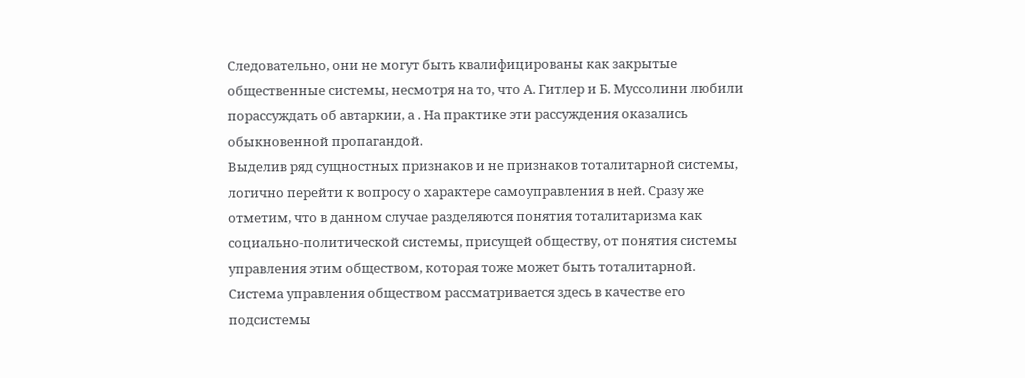Следовательно, они не могут быть квалифицированы как закрытые общественные системы, несмотря на то, что А. Гитлер и Б. Муссолини любили порассуждать об автаркии, а . На практике эти рассуждения оказались обыкновенной пропагандой.
Выделив ряд сущностных признаков и не признаков тоталитарной системы, логично перейти к вопросу о характере самоуправления в ней. Сразу же отметим, что в данном случае разделяются понятия тоталитаризма как социально-политической системы, присущей обществу, от понятия системы управления этим обществом, которая тоже может быть тоталитарной. Система управления обществом рассматривается здесь в качестве его подсистемы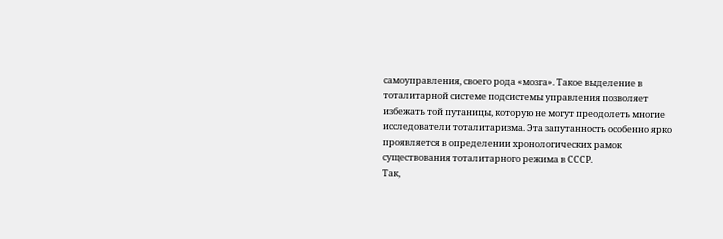самоуправления, своего рода «мозга». Такое выделение в тоталитарной системе подсистемы управления позволяет избежать той путаницы, которую не могут преодолеть многие исследователи тоталитаризма. Эта запутанность особенно ярко проявляется в определении хронологических рамок существования тоталитарного режима в СССР.
Так,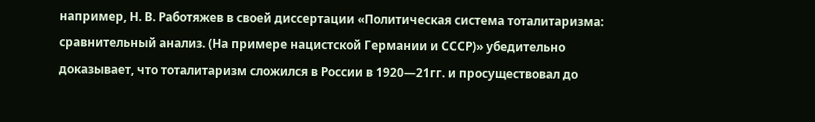например, Н. В. Работяжев в своей диссертации «Политическая система тоталитаризма: сравнительный анализ. (На примере нацистской Германии и СССР)» убедительно доказывает, что тоталитаризм сложился в России в 1920—21гг. и просуществовал до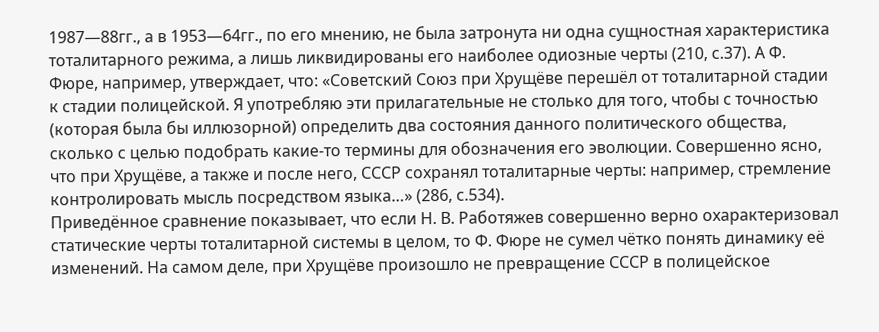1987—88гг., а в 1953—64гг., по его мнению, не была затронута ни одна сущностная характеристика тоталитарного режима, а лишь ликвидированы его наиболее одиозные черты (210, с.37). А Ф. Фюре, например, утверждает, что: «Советский Союз при Хрущёве перешёл от тоталитарной стадии к стадии полицейской. Я употребляю эти прилагательные не столько для того, чтобы с точностью (которая была бы иллюзорной) определить два состояния данного политического общества, сколько с целью подобрать какие-то термины для обозначения его эволюции. Совершенно ясно, что при Хрущёве, а также и после него, СССР сохранял тоталитарные черты: например, стремление контролировать мысль посредством языка…» (286, с.534).
Приведённое сравнение показывает, что если Н. В. Работяжев совершенно верно охарактеризовал статические черты тоталитарной системы в целом, то Ф. Фюре не сумел чётко понять динамику её изменений. На самом деле, при Хрущёве произошло не превращение СССР в полицейское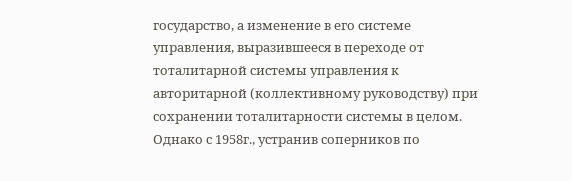государство, а изменение в его системе управления, выразившееся в переходе от тоталитарной системы управления к авторитарной (коллективному руководству) при сохранении тоталитарности системы в целом. Однако с 1958г., устранив соперников по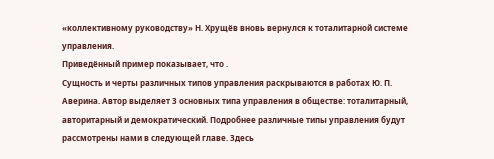«коллективному руководству» Н. Хрущёв вновь вернулся к тоталитарной системе управления.
Приведённый пример показывает, что .
Сущность и черты различных типов управления раскрываются в работах Ю. П. Аверина. Автор выделяет 3 основных типа управления в обществе: тоталитарный, авторитарный и демократический. Подробнее различные типы управления будут рассмотрены нами в следующей главе. Здесь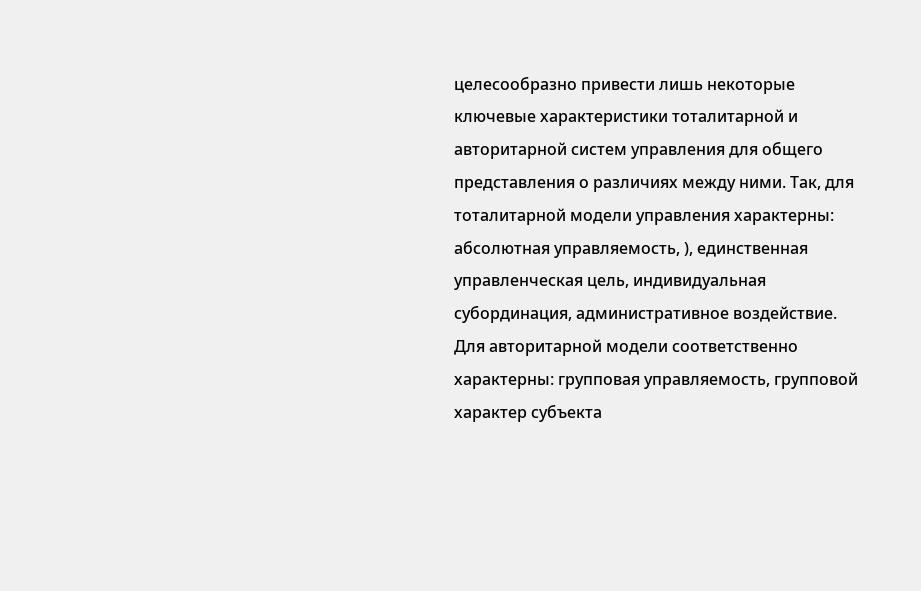целесообразно привести лишь некоторые ключевые характеристики тоталитарной и авторитарной систем управления для общего представления о различиях между ними. Так, для тоталитарной модели управления характерны: абсолютная управляемость, ), единственная управленческая цель, индивидуальная субординация, административное воздействие. Для авторитарной модели соответственно характерны: групповая управляемость, групповой характер субъекта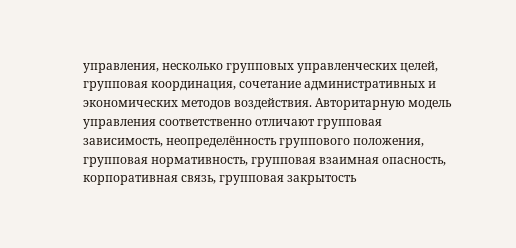управления, несколько групповых управленческих целей, групповая координация, сочетание административных и экономических методов воздействия. Авторитарную модель управления соответственно отличают групповая зависимость, неопределённость группового положения, групповая нормативность, групповая взаимная опасность, корпоративная связь, групповая закрытость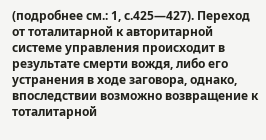(подробнее см.: 1, с.425—427). Переход от тоталитарной к авторитарной системе управления происходит в результате смерти вождя, либо его устранения в ходе заговора, однако, впоследствии возможно возвращение к тоталитарной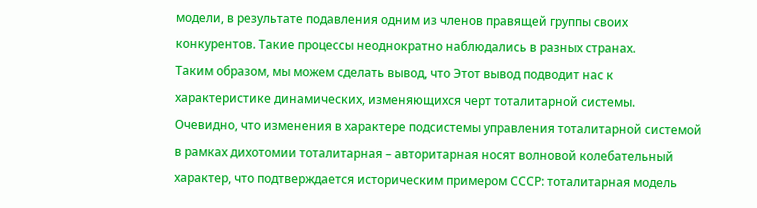модели, в результате подавления одним из членов правящей группы своих конкурентов. Такие процессы неоднократно наблюдались в разных странах.
Таким образом, мы можем сделать вывод, что Этот вывод подводит нас к характеристике динамических, изменяющихся черт тоталитарной системы.
Очевидно, что изменения в характере подсистемы управления тоталитарной системой в рамках дихотомии тоталитарная – авторитарная носят волновой колебательный характер, что подтверждается историческим примером СССР: тоталитарная модель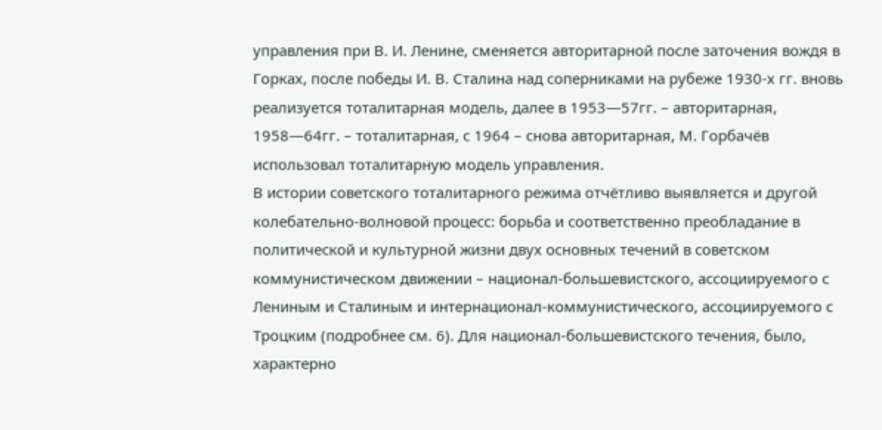управления при В. И. Ленине, сменяется авторитарной после заточения вождя в Горках, после победы И. В. Сталина над соперниками на рубеже 1930-х гг. вновь реализуется тоталитарная модель, далее в 1953—57гг. – авторитарная, 1958—64гг. – тоталитарная, с 1964 – снова авторитарная, М. Горбачёв использовал тоталитарную модель управления.
В истории советского тоталитарного режима отчётливо выявляется и другой колебательно-волновой процесс: борьба и соответственно преобладание в политической и культурной жизни двух основных течений в советском коммунистическом движении – национал-большевистского, ассоциируемого с Лениным и Сталиным и интернационал-коммунистического, ассоциируемого с Троцким (подробнее см. 6). Для национал-большевистского течения, было, характерно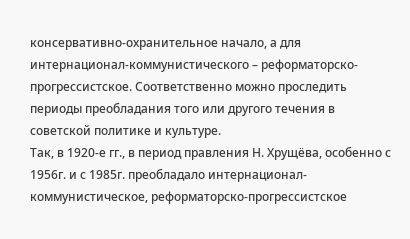консервативно-охранительное начало, а для интернационал-коммунистического – реформаторско-прогрессистское. Соответственно можно проследить периоды преобладания того или другого течения в советской политике и культуре.
Так, в 1920-е гг., в период правления Н. Хрущёва, особенно с 1956г. и с 1985г. преобладало интернационал-коммунистическое, реформаторско-прогрессистское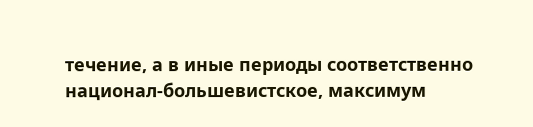течение, а в иные периоды соответственно национал-большевистское, максимум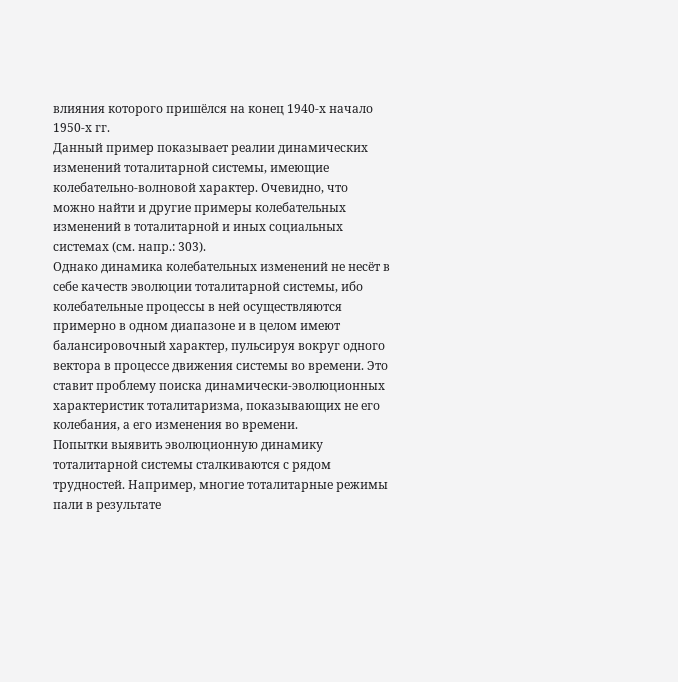влияния которого пришёлся на конец 1940-х начало 1950-х гг.
Данный пример показывает реалии динамических изменений тоталитарной системы, имеющие колебательно-волновой характер. Очевидно, что можно найти и другие примеры колебательных изменений в тоталитарной и иных социальных системах (см. напр.: 303).
Однако динамика колебательных изменений не несёт в себе качеств эволюции тоталитарной системы, ибо колебательные процессы в ней осуществляются примерно в одном диапазоне и в целом имеют балансировочный характер, пульсируя вокруг одного вектора в процессе движения системы во времени. Это ставит проблему поиска динамически-эволюционных характеристик тоталитаризма, показывающих не его колебания, а его изменения во времени.
Попытки выявить эволюционную динамику тоталитарной системы сталкиваются с рядом трудностей. Например, многие тоталитарные режимы пали в результате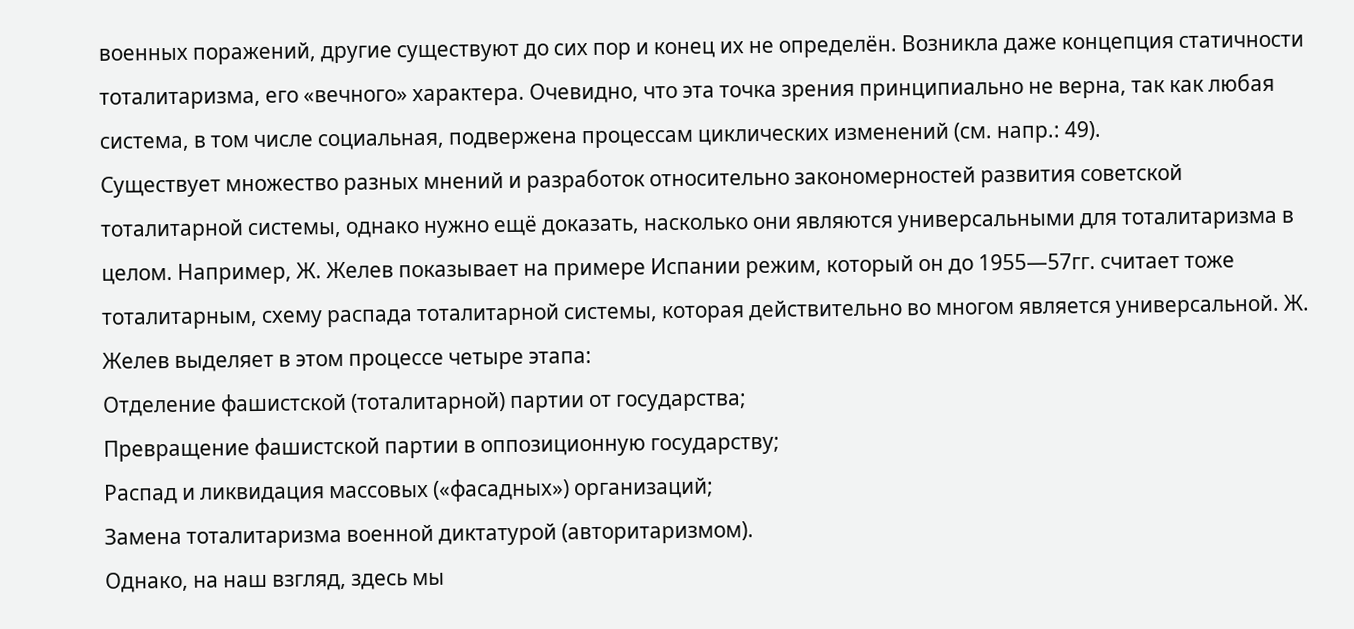военных поражений, другие существуют до сих пор и конец их не определён. Возникла даже концепция статичности тоталитаризма, его «вечного» характера. Очевидно, что эта точка зрения принципиально не верна, так как любая система, в том числе социальная, подвержена процессам циклических изменений (см. напр.: 49).
Существует множество разных мнений и разработок относительно закономерностей развития советской тоталитарной системы, однако нужно ещё доказать, насколько они являются универсальными для тоталитаризма в целом. Например, Ж. Желев показывает на примере Испании режим, который он до 1955—57гг. считает тоже тоталитарным, схему распада тоталитарной системы, которая действительно во многом является универсальной. Ж. Желев выделяет в этом процессе четыре этапа:
Отделение фашистской (тоталитарной) партии от государства;
Превращение фашистской партии в оппозиционную государству;
Распад и ликвидация массовых («фасадных») организаций;
Замена тоталитаризма военной диктатурой (авторитаризмом).
Однако, на наш взгляд, здесь мы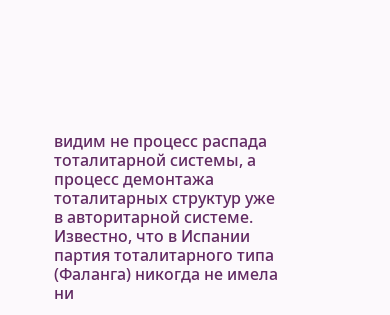видим не процесс распада тоталитарной системы, а процесс демонтажа тоталитарных структур уже в авторитарной системе. Известно, что в Испании партия тоталитарного типа (Фаланга) никогда не имела ни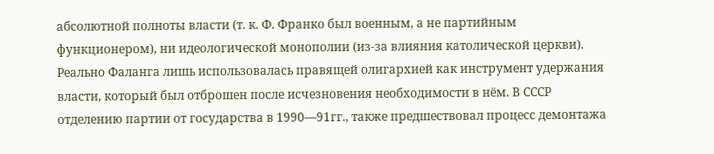абсолютной полноты власти (т. к. Ф. Франко был военным, а не партийным функционером), ни идеологической монополии (из-за влияния католической церкви). Реально Фаланга лишь использовалась правящей олигархией как инструмент удержания власти, который был отброшен после исчезновения необходимости в нём. В СССР отделению партии от государства в 1990—91гг., также предшествовал процесс демонтажа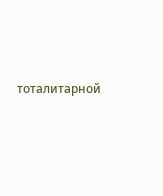тоталитарной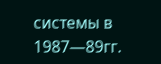системы в 1987—89гг.